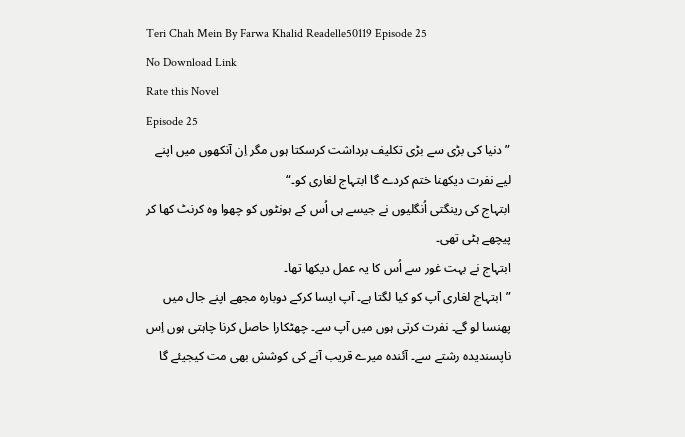Teri Chah Mein By Farwa Khalid Readelle50119 Episode 25
No Download Link
Rate this Novel
Episode 25
” دنیا کی بڑی سے بڑی تکلیف برداشت کرسکتا ہوں مگر اِن آنکھوں میں اپنے لیے نفرت دیکھنا ختم کردے گا ابتہاج لغاری کو۔“
ابتہاج کی رینگتی اُنگلیوں نے جیسے ہی اُس کے ہونٹوں کو چھوا وہ کرنٹ کھا کر پیچھے ہٹی تھی۔
ابتہاج نے بہت غور سے اُس کا یہ عمل دیکھا تھا۔
”ابتہاج لغاری آپ کو کیا لگتا ہے۔ آپ ایسا کرکے دوبارہ مجھے اپنے جال میں پھنسا لو گے۔ نفرت کرتی ہوں میں آپ سے۔ چھٹکارا حاصل کرنا چاہتی ہوں اِس ناپسندیدہ رشتے سے۔ آئندہ میرے قریب آنے کی کوشش بھی مت کیجیئے گا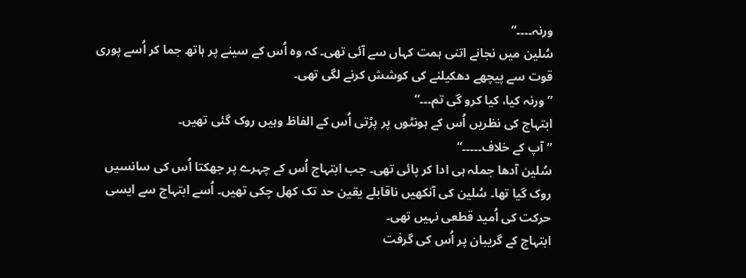ورنہ۔۔۔۔“
سُلین میں نجانے اتنی ہمت کہاں سے آئی تھی۔ کہ وہ اُس کے سینے پر ہاتھ جما کر اُسے پوری قوت سے پیچھے دھکیلنے کی کوشش کرنے لگی تھی۔
”ورنہ کیا، کیا کرو گی تم۔۔۔“
ابتہاج کی نظریں اُس کے ہونٹوں پر پڑتی اُس کے الفاظ وہیں روک گئی تھیں۔
” آپ کے خلاف۔۔۔۔۔“
سُلین آدھا جملہ ہی ادا کر پائی تھی۔ جب ابتہاج اُس کے چہرے پر جھکتا اُس کی سانسیں روک گیا تھا۔ سُلین کی آنکھیں ناقابلے یقین حد تک کھل چکی تھیں۔ اُسے ابتہاج سے ایسی حرکت کی اُمید قطعی نہیں تھی۔
ابتہاج کے گریبان پر اُس کی گرفت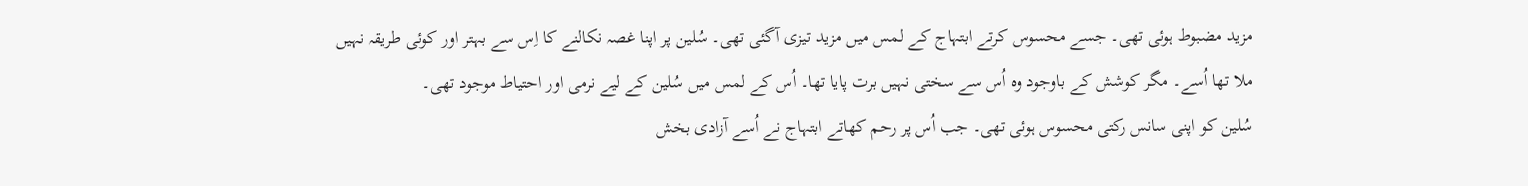مزید مضبوط ہوئی تھی۔ جسے محسوس کرتے ابتہاج کے لمس میں مزید تیزی آگئی تھی۔ سُلین پر اپنا غصہ نکالنے کا اِس سے بہتر اور کوئی طریقہ نہیں ملا تھا اُسے۔ مگر کوشش کے باوجود وہ اُس سے سختی نہیں برت پایا تھا۔ اُس کے لمس میں سُلین کے لیے نرمی اور احتیاط موجود تھی۔
سُلین کو اپنی سانس رکتی محسوس ہوئی تھی۔ جب اُس پر رحم کھاتے ابتہاج نے اُسے آزادی بخش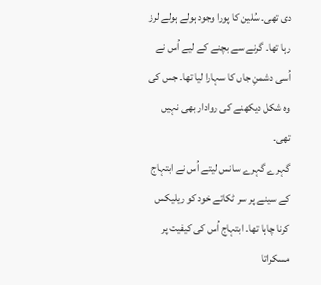دی تھی۔ سُلین کا پورا وجود ہولے ہولے لرز رہا تھا۔ گرنے سے بچنے کے لیے اُس نے اُسی دشمنِ جاں کا سہارا لیا تھا۔ جس کی وہ شکل دیکھنے کی روادار بھی نہیں تھی۔
گہرے گہرے سانس لیتے اُس نے ابتہاج کے سینے پر سر ٹکاتے خود کو ریلیکس کرنا چاہا تھا۔ ابتہاج اُس کی کیفیت پر مسکراتا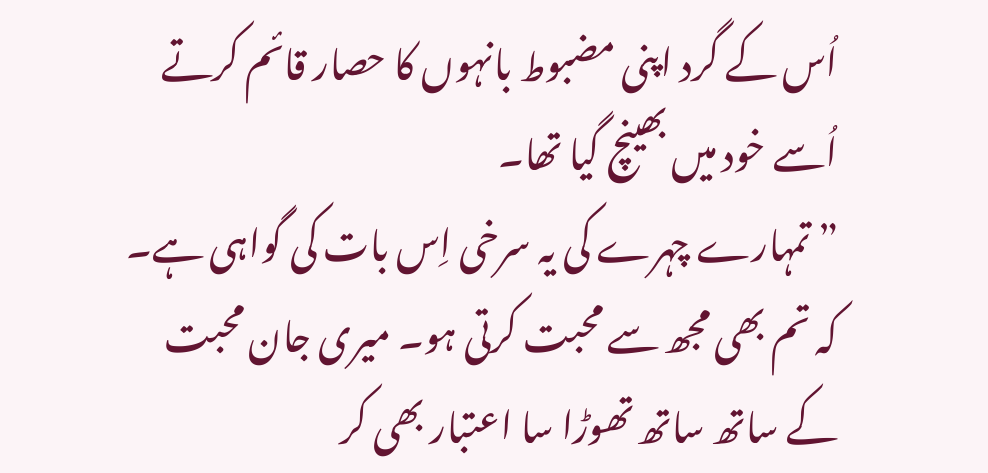اُس کے گرد اپنی مضبوط بانہوں کا حصار قائم کرتے اُسے خود میں بھینچ گیا تھا۔
” تمہارے چہرے کی یہ سرخی اِس بات کی گواہی ہے۔ کہ تم بھی مجھ سے محبت کرتی ہو۔ میری جان محبت کے ساتھ ساتھ تھوڑا سا اعتبار بھی کر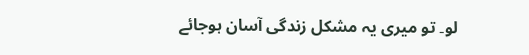لو۔ تو میری یہ مشکل زندگی آسان ہوجائے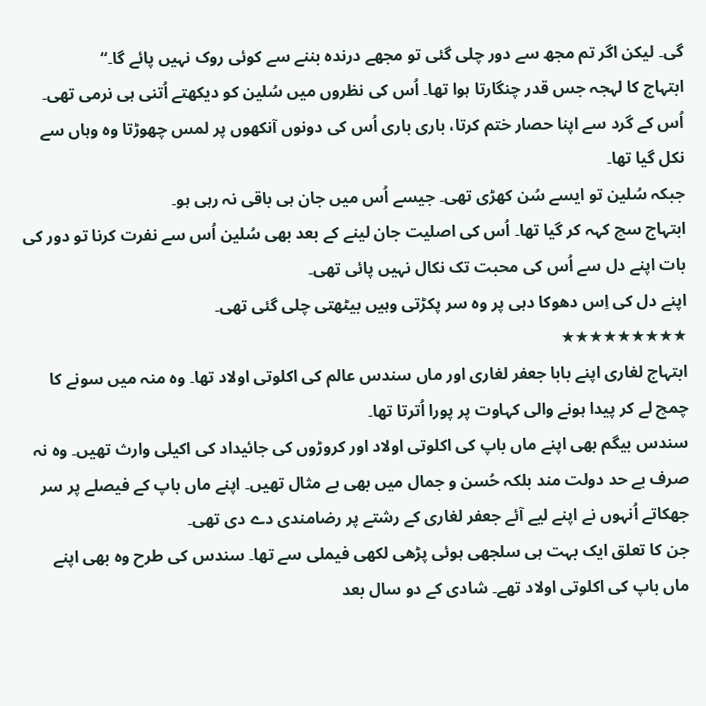گی۔ لیکن اگر تم مجھ سے دور چلی گئی تو مجھے درندہ بننے سے کوئی روک نہیں پائے گا۔“
ابتہاج کا لہجہ جس قدر چنگارتا ہوا تھا۔ اُس کی نظروں میں سُلین کو دیکھتے اُتنی ہی نرمی تھی۔ اُس کے گرد سے اپنا حصار ختم کرتا، باری باری اُس کی دونوں آنکھوں پر لمس چھوڑتا وہ وہاں سے نکل گیا تھا۔
جبکہ سُلین تو ایسے سُن کھڑی تھی۔ جیسے اُس میں جان ہی باقی نہ رہی ہو۔
ابتہاج سچ کہہ کر گیا تھا۔ اُس کی اصلیت جان لینے کے بعد بھی سُلین اُس سے نفرت کرنا تو دور کی بات اپنے دل سے اُس کی محبت تک نکال نہیں پائی تھی۔
اپنے دل کی اِس دھوکا دہی پر وہ سر پکڑتی وہیں بیٹھتی چلی گئی تھی۔
★★★★★★★★★
ابتہاج لغاری اپنے بابا جعفر لغاری اور ماں سندس عالم کی اکلوتی اولاد تھا۔ وہ منہ میں سونے کا چمچ لے کر پیدا ہونے والی کہاوت پر پورا اُترتا تھا۔
سندس بیگم بھی اپنے ماں باپ کی اکلوتی اولاد اور کروڑوں کی جائیداد کی اکیلی وارث تھیں۔ وہ نہ صرف بے حد دولت مند بلکہ حُسن و جمال میں بھی بے مثال تھیں۔ اپنے ماں باپ کے فیصلے پر سر جھکاتے اُنہوں نے اپنے لیے آئے جعفر لغاری کے رشتے پر رضامندی دے دی تھی۔
جن کا تعلق ایک بہت ہی سلجھی ہوئی پڑھی لکھی فیملی سے تھا۔ سندس کی طرح وہ بھی اپنے ماں باپ کی اکلوتی اولاد تھے۔ شادی کے دو سال بعد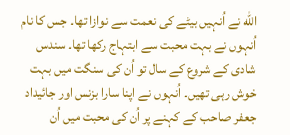اللّٰه نے اُنہیں بیٹے کی نعمت سے نوازا تھا۔ جس کا نام اُنہوں نے بہت محبت سے ابتہاج رکھا تھا۔ سندس شادی کے شروع کے سال تو اُن کی سنگت میں بہت خوش رہی تھیں۔ اُنہوں نے اپنا سارا بزنس اور جائیداد جعفر صاحب کے کہنے پر اُن کی محبت میں اُن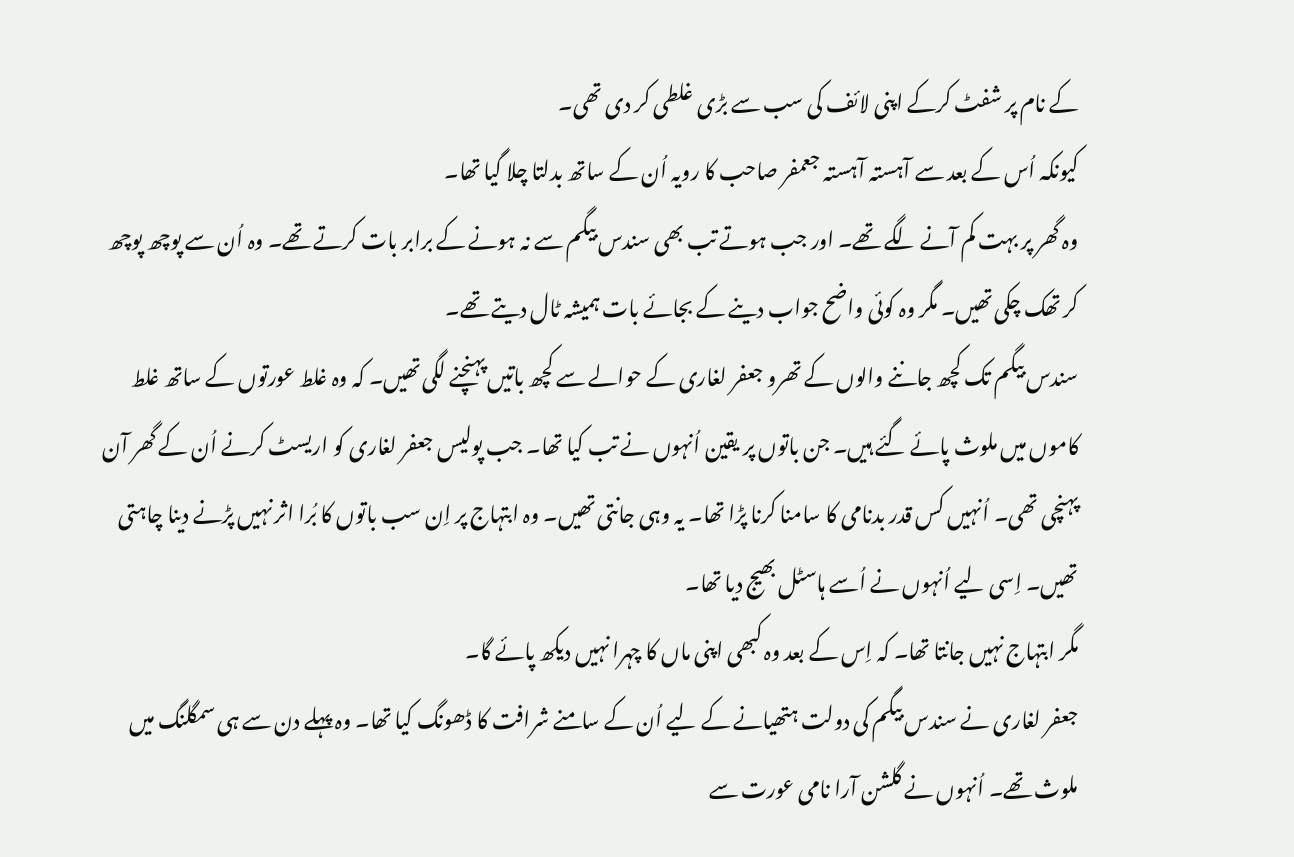کے نام پر شفٹ کرکے اپنی لائف کی سب سے بڑی غلطی کر دی تھی۔
کیونکہ اُس کے بعد سے آہستہ آہستہ جعمفر صاحب کا رویہ اُن کے ساتھ بدلتا چلا گیا تھا۔
وہ گھر پر بہت کم آنے لگے تھے۔ اور جب ہوتے تب بھی سندس بیگم سے نہ ہونے کے برابر بات کرتے تھے۔ وہ اُن سے پوچھ پوچھ کر تھک چکی تھیں۔ مگر وہ کوئی واضح جواب دینے کے بجائے بات ہمیشہ ٹال دیتے تھے۔
سندس بیگم تک کچھ جاننے والوں کے تھرو جعفر لغاری کے حوالے سے کچھ باتیں پہنچنے لگی تھیں۔ کہ وہ غلط عورتوں کے ساتھ غلط کاموں میں ملوث پائے گئے ہیں۔ جن باتوں پر یقین اُنہوں نے تب کیا تھا۔ جب پولیس جعفر لغاری کو اریسٹ کرنے اُن کے گھر آن پہنچی تھی۔ اُنہیں کس قدر بدنامی کا سامنا کرنا پڑا تھا۔ یہ وہی جانتی تھیں۔ وہ ابتہاج پر اِن سب باتوں کا بُرا اثر نہیں پڑنے دینا چاہتی تھیں۔ اِسی لیے اُنہوں نے اُسے ہاسٹل بھیج دیا تھا۔
مگر ابتہاج نہیں جانتا تھا۔ کہ اِس کے بعد وہ کبھی اپنی ماں کا چہرا نہیں دیکھ پائے گا۔
جعفر لغاری نے سندس بیگم کی دولت ہتھیانے کے لیے اُن کے سامنے شرافت کا ڈھونگ کیا تھا۔ وہ پہلے دن سے ہی سمگلنگ میں ملوث تھے۔ اُنہوں نے گلشن آرا نامی عورت سے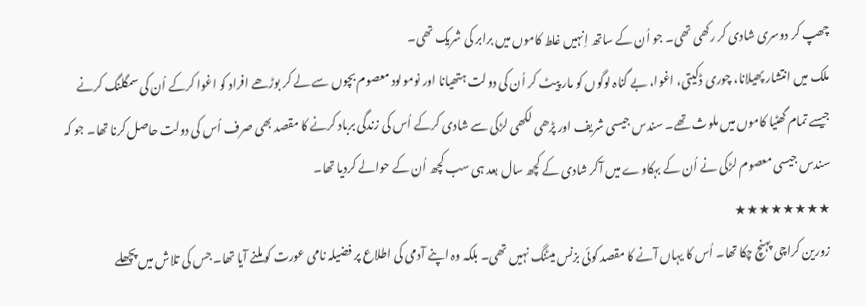چھپ کر دوسری شادی کر رکھی تھی۔ جو اُن کے ساتھ اِنہیں غلط کاموں میں برابر کی شریک تھی۔
ملک میں انتشار پھیلانا، چوری ڈکیتی، اغوا، بے گناہ لوگوں کو مار پیٹ کر اُن کی دولت ہتھیانا اور نومولود معصوم بچوں سے لے کر بوڑھے افراد کو اغوا کرکے اُن کی سمگلنگ کرنے جیسے تمام گھٹیا کاموں میں ملوث تھے۔ سندس جیسی شریف اور پڑھی لکھی لڑکی سے شادی کرکے اُس کی زندگی برباد کرنے کا مقصد بھی صرف اُس کی دولت حاصل کرنا تھا۔ جو کہ سندس جیسی معصوم لڑکی نے اُن کے بہکاوے میں آکر شادی کے کچھ سال بعد ہی سب کچھ اُن کے حوالے کردیا تھا۔
★★★★★★★★
زورین کراچی پہنچ چکا تھا۔ اُس کا یہاں آنے کا مقصد کوئی بزنس میٹنگ نہیں تھی۔ بلکہ وہ اپنے آدمی کی اطلاع پر فضیلہ نامی عورت کو ملنے آیا تھا۔ جس کی تلاش میں پچھلے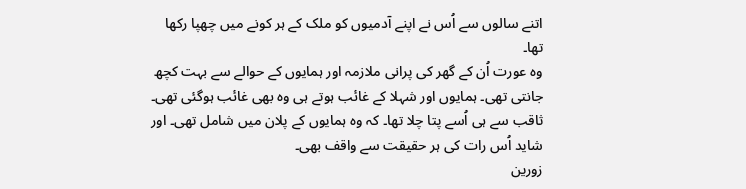اتنے سالوں سے اُس نے اپنے آدمیوں کو ملک کے ہر کونے میں چھپا رکھا تھا۔
وہ عورت اُن کے گھر کی پرانی ملازمہ اور ہمایوں کے حوالے سے بہت کچھ جانتی تھی۔ ہمایوں اور شہلا کے غائب ہوتے ہی وہ بھی غائب ہوگئی تھی۔ ثاقب سے ہی اُسے پتا چلا تھا۔ کہ وہ ہمایوں کے پلان میں شامل تھی۔ اور شاید اُس رات کی ہر حقیقت سے واقف بھی۔
زورین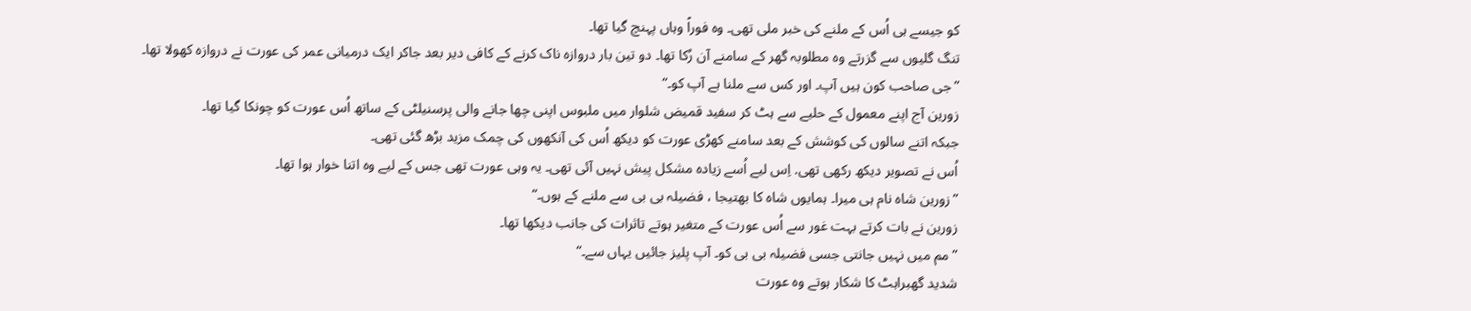کو جیسے ہی اُس کے ملنے کی خبر ملی تھی۔ وہ فوراً وہاں پہنچ گیا تھا۔
تنگ گلیوں سے گزرتے وہ مطلوبہ گھر کے سامنے آن رُکا تھا۔ دو تین بار دروازہ ناک کرنے کے کافی دیر بعد جاکر ایک درمیانی عمر کی عورت نے دروازہ کھولا تھا۔
”جی صاحب کون ہیں آپ۔ اور کس سے ملنا ہے آپ کو۔“
زورین آج اپنے معمول کے حلیے سے ہٹ کر سفید قمیض شلوار میں ملبوس اپنی چھا جانے والی پرسنیلٹی کے ساتھ اُس عورت کو چونکا گیا تھا۔
جبکہ اتنے سالوں کی کوشش کے بعد سامنے کھڑی عورت کو دیکھ اُس کی آنکھوں کی چمک مزید بڑھ گئی تھی۔
اُس نے تصویر دیکھ رکھی تھی. اِس لیے اُسے زیادہ مشکل پیش نہیں آئی تھی۔ یہ وہی عورت تھی جس کے لیے وہ اتنا خوار ہوا تھا۔
”زورین شاہ نام ہی میرا۔ ہمایوں شاہ کا بھتیجا ، فضیلہ بی بی سے ملنے کے ہوں۔“
زورین نے بات کرتے بہت غور سے اُس عورت کے متغیر ہوتے تاثرات کی جانب دیکھا تھا۔
” مم میں نہیں جانتی جسی فضیلہ بی بی کو۔ آپ پلیز جائیں یہاں سے۔“
شدید گھبراہٹ کا شکار ہوتے وہ عورت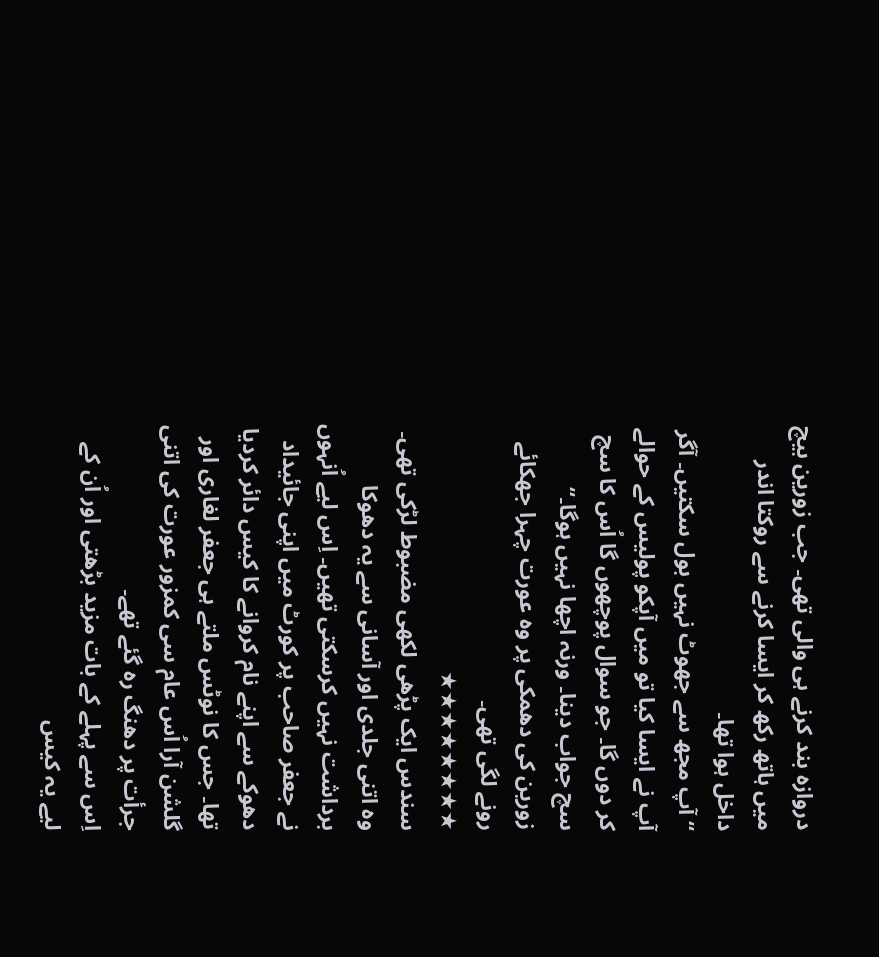دروازہ بند کرنے ہی والی تھی۔ جب زورین بیچ میں ہاتھ رکھ کر ایسا کرنے سے روکتا اندر داخل ہوا تھا۔
“آپ مجھ سے جھوٹ نہیں بول سکتیں۔ آگر آپ نے ایسا کیا تو میں آپکو پولیس کے حوالے کر دوں گا۔ جو سوال پوچھوں گا اُس کا سچ سچ جواب دینا۔ ورنہ اچھا نہیں ہوگا۔“
زورین کی دھمکی پر وہ عورت چہرا جھکائے رونے لگی تھی۔
★★★★★★★★
سندس ایک پڑھی لکھی مضبوط لڑکی تھی۔ وہ اتنی جلدی اور آسانی سے یہ دھوکا برداشت نہیں کرسکتی تھیں۔ اِس لیے اُنہوں نے جعفر صاحب پر کورٹ میں اپنی جائیداد دھوکے سے اپنے نام کروانے کا کیس دائر کردیا تھا۔ جس کا نوٹس ملتے ہی جعفر لغاری اور گلشن آرا اُس عام سی کمزور عورت کی اتنی جرأت پر دھنگ رہ گئے تھے۔
اِس سے پہلے کے بات مزید بڑھتی اور اُن کے لیے یہ کیس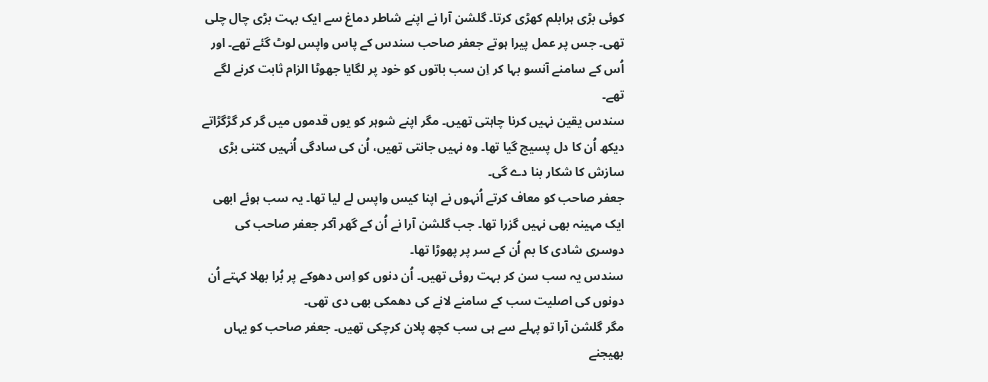کوئی بڑی ہرابلم کھڑی کرتا۔ گلشن آرا نے اپنے شاطر دماغ سے ایک بہت بڑی چال چلی تھی۔ جس پر عمل پیرا ہوتے جعفر صاحب سندس کے پاس واپس لوٹ گئے تھے۔ اور اُس کے سامنے آنسو بہا کر اِن سب باتوں کو خود پر لگایا جھوٹا الزام ثابت کرنے لگے تھے۔
سندس یقین نہیں کرنا چاہتی تھیں۔ مگر اپنے شوہر کو یوں قدموں میں گر کر گڑگڑاتے دیکھ اُن کا دل پسیج گیا تھا۔ وہ نہیں جانتی تھیں، اُن کی سادگی اُنہیں کتنی بڑی سازش کا شکار بنا دے گی۔
جعفر صاحب کو معاف کرتے اُنہوں نے اپنا کیس واپس لے لیا تھا۔ یہ سب ہوئے ابھی ایک مہینہ بھی نہیں گزرا تھا۔ جب گلشن آرا نے اُن کے گھر آکر جعفر صاحب کی دوسری شادی کا بم اُن کے سر پر پھوڑا تھا۔
سندس یہ سب سن کر بہت روئی تھیں۔ اُن دنوں کو اِس دھوکے پر بُرا بھلا کہتے اُن دونوں کی اصلیت سب کے سامنے لانے کی دھمکی بھی دی تھی۔
مگر گلشن آرا تو پہلے سے ہی سب کچھ پلان کرچکی تھیں۔ جعفر صاحب کو یہاں بھیجنے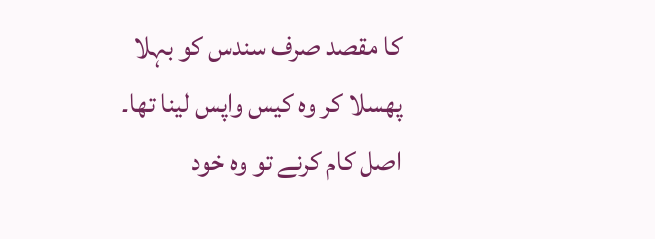کا مقصد صرف سندس کو بہلا پھسلا کر وہ کیس واپس لینا تھا۔ اصل کام کرنے تو وہ خود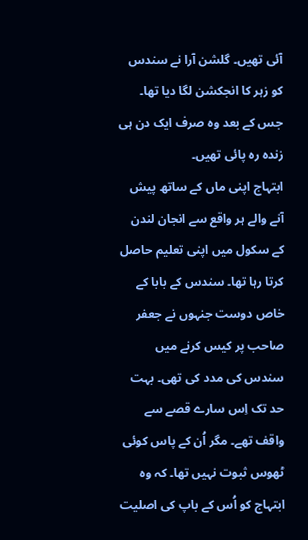آئی تھیں۔ گلشن آرا نے سندس کو زہر کا انجکشن لگا دیا تھا۔ جس کے بعد وہ صرف ایک دن ہی زندہ رہ پائی تھیں۔
ابتہاج اپنی ماں کے ساتھ پیش آنے والے ہر واقع سے انجان لندن کے سکول میں اپنی تعلیم حاصل کرتا رہا تھا۔ سندس کے بابا کے خاص دوست جنہوں نے جعفر صاحب پر کیس کرنے میں سندس کی مدد کی تھی۔ بہت حد تک اِس سارے قصے سے واقف تھے۔ مگر اُن کے پاس کوئی ٹھوس ثبوت نہیں تھا۔ کہ وہ ابتہاج کو اُس کے باپ کی اصلیت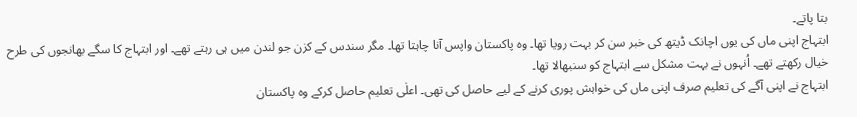بتا پاتے۔
ابتہاج اپنی ماں کی یوں اچانک ڈیتھ کی خبر سن کر بہت رویا تھا۔ وہ پاکستان واپس آنا چاہتا تھا۔ مگر سندس کے کزن جو لندن میں ہی رہتے تھے۔ اور ابتہاج کا سگے بھانجوں کی طرح خیال رکھتے تھے۔ اُنہوں نے بہت مشکل سے ابتہاج کو سنبھالا تھا۔
ابتہاج نے اپنی آگے کی تعلیم صرف اپنی ماں کی خواہش پوری کرنے کے لیے حاصل کی تھی۔ اعلٰی تعلیم حاصل کرکے وہ پاکستان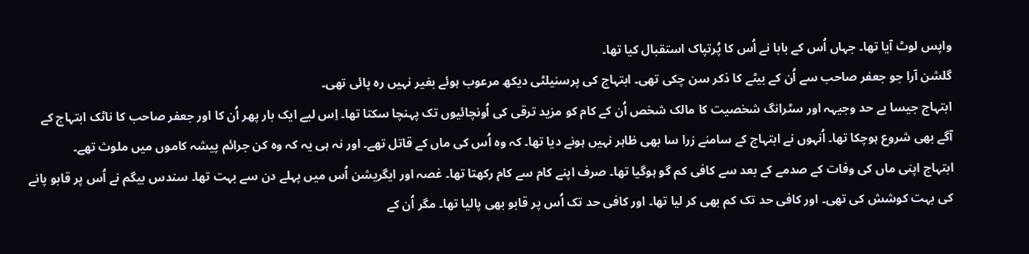واپس لوٹ آیا تھا۔ جہاں اُس کے بابا نے اُس کا پُرتپاک استقبال کیا تھا۔
گلشن آرا جو جعفر صاحب سے اُن کے بیٹے کا ذکر سن چکی تھی۔ ابتہاج کی پرسنیلٹی دیکھ مرعوب ہوئے بغیر نہیں رہ پائی تھی۔
ابتہاج جیسا بے حد وجیہہ اور سٹرانگ شخصیت کا مالک شخص اُن کے کام کو مزید ترقی کی اُونچائیوں تک پہنچا سکتا تھا۔ اِس لیے ایک بار پھر اُن کا اور جعفر صاحب کا ناٹک ابتہاج کے آگے بھی شروع ہوچکا تھا۔ اُنہوں نے ابتہاج کے سامنے زرا سا بھی ظاہر نہیں ہونے دیا تھا۔ کہ وہ اُس کی ماں کے قاتل تھے۔ اور نہ ہی یہ کہ وہ کن جرائم پیشہ کاموں میں ملوث تھے۔
ابتہاج اپنی ماں کی وفات کے صدمے کے بعد سے کافی کم گو ہوگیا تھا۔ صرف اپنے کام سے کام رکھتا تھا۔ غصہ اور ایگریشن اُس میں پہلے دن سے بہت تھا۔ سندس بیگم نے اُس پر قابو پانے کی بہت کوشش کی تھی۔ اور کافی حد تک کم بھی کر لیا تھا۔ اور کافی حد تک اُس پر قابو بھی پالیا تھا۔ مگر اُن کے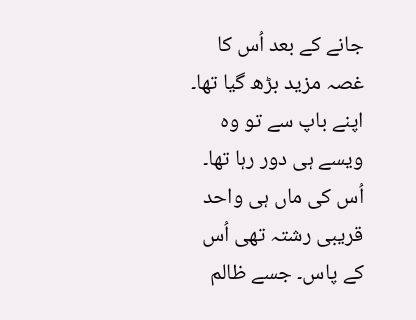جانے کے بعد اُس کا غصہ مزید بڑھ گیا تھا۔ اپنے باپ سے تو وہ ویسے ہی دور رہا تھا۔
اُس کی ماں ہی واحد قریبی رشتہ تھی اُس کے پاس۔ جسے ظالم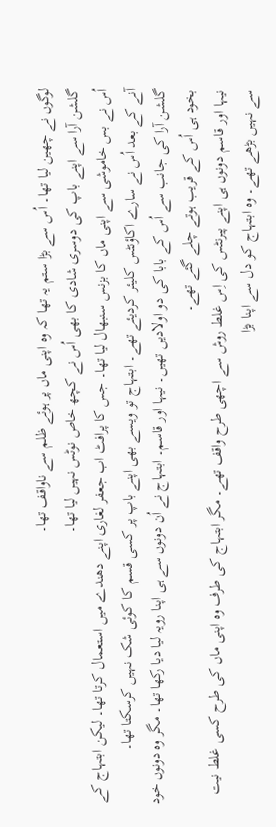لوگوں نے چھین لیا تھا۔ اُس سے بڑا ستم یہ تھا کہ وہ اپنی ماں پر ہوئے ظلم سے ناواقف تھا۔
گلشن آرا سے اپنے باپ کی دوسری شادی کا بھی اُس نے کچھ خاص نوٹس نہیں لیا تھا۔
اُس نے بس خاموشی سے اپنی ماں کا بزنس سنبھال لیا تھا۔ جس کا پرافٹ اب جعفر لغاری اپنے دھندے میں استعمال کرتا تھا۔ لیکن ابتہاج کے آنے کے بعد اُس نے سارے اکاؤنٹس کلیئر کردیئے تھے۔ ابتہاج تو ویسے بھی اپنے باپ پر کسی قسم کا کوئی شک نہیں کرسکتا تھا۔
گلشن آرا کی جانب سے اُس کے بابا کی دو اولادیں تھیں۔ نیہا اور قاسم۔ ابتہاج نے اُن دونوں سے ہی اپنا رویہ لیا دیا رکھا تھا۔ مگر وہ دونوں خود بخود ہی اُس کے قریب ہوتے چلے گئے تھے۔
نیہا اور قاسم دونوں ہی اپنے پیرنٹس کی اِس غلط روش سے اچھی طرح واقف تھے۔ مگر ابتہاج کی طرف وہ اپنی ماں کی طرح کسی غلط نیت سے نہیں بڑھے تھے۔ وہ ابتہاج کو دل سے اپنا بڑا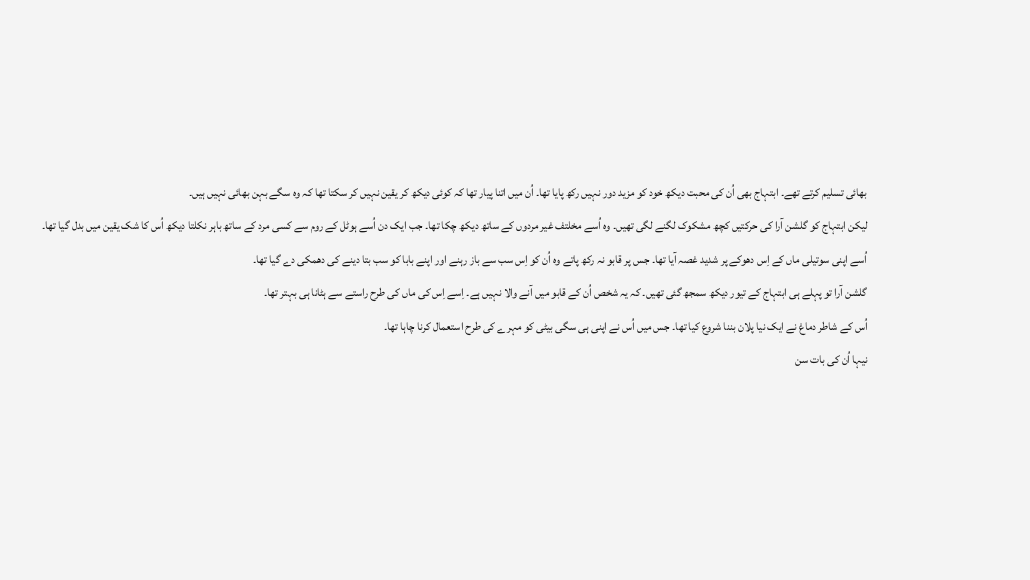بھائی تسلیم کرتے تھے۔ ابتہاج بھی اُن کی محبت دیکھ خود کو مزید دور نہیں رکھ پایا تھا۔ اُن میں اتنا پیار تھا کہ کوئی دیکھ کر یقین نہیں کر سکتا تھا کہ وہ سگے بہن بھائی نہیں ہیں۔
لیکن ابتہاج کو گلشن آرا کی حرکتیں کچھ مشکوک لگنے لگی تھیں۔ وہ اُسے مخلتف غیر مردوں کے ساتھ دیکھ چکا تھا۔ جب ایک دن اُسے ہوٹل کے روم سے کسی مرد کے ساتھ باہر نکلتا دیکھ اُس کا شک یقین میں بدل گیا تھا۔
اُسے اپنی سوتیلی ماں کے اِس دھوکے پر شدید غصہ آیا تھا۔ جس پر قابو نہ رکھ پاتے وہ اُن کو اِس سب سے باز رہنے اور اپنے بابا کو سب بتا دینے کی دھمکی دے گیا تھا۔
گلشن آرا تو پہلے ہی ابتہاج کے تیور دیکھ سمجھ گئی تھیں۔ کہ یہ شخص اُن کے قابو میں آنے والا نہیں ہے۔ اِسے اِس کی ماں کی طرح راستے سے ہٹانا ہی بہتر تھا۔
اُس کے شاطر دماغ نے ایک نیا پلان بننا شروع کیا تھا۔ جس میں اُس نے اپنی ہی سگی بیٹی کو مہرے کی طرح استعمال کرنا چاہا تھا۔
نیہا اُن کی بات سن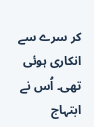کر سرے سے انکاری ہوئی تھی۔ اُس نے ابتہاج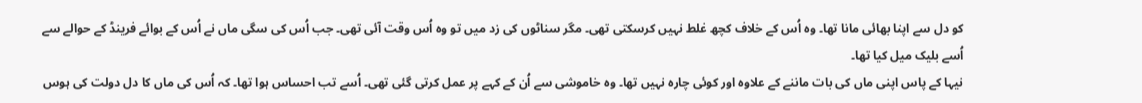کو دل سے اپنا بھائی مانا تھا۔ وہ اُس کے خلاف کچھ غلط نہیں کرسکتی تھی۔ مگر سناٹوں کی زد میں تو وہ اُس وقت آئی تھی۔ جب اُس کی سگی ماں نے اُس کے بوائے فرینڈ کے حوالے سے اُسے بلیک میل کیا تھا۔
نیہا کے پاس اپنی ماں کی بات ماننے کے علاوہ اور کوئی چارہ نہیں تھا۔ وہ خاموشی سے اُن کے کہے پر عمل کرتی گئی تھی۔ اُسے تب احساس ہوا تھا۔ کہ اُس کی ماں کا دل دولت کی ہوس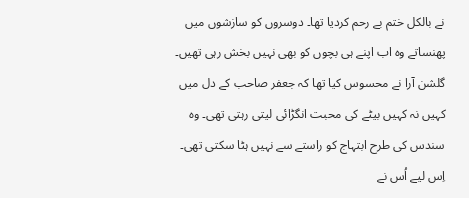نے بالکل ختم بے رحم کردیا تھا۔ دوسروں کو سازشوں میں پھنساتے وہ اب اپنے ہی بچوں کو بھی نہیں بخش رہی تھیں۔
گلشن آرا نے محسوس کیا تھا کہ جعفر صاحب کے دل میں کہیں نہ کہیں بیٹے کی محبت انگڑائی لیتی رہتی تھی۔ وہ سندس کی طرح ابتہاج کو راستے سے نہیں ہٹا سکتی تھی۔ اِس لیے اُس نے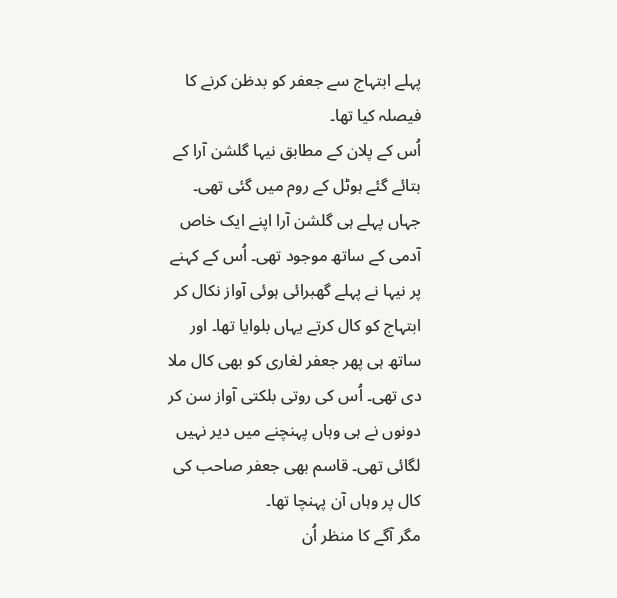پہلے ابتہاج سے جعفر کو بدظن کرنے کا فیصلہ کیا تھا۔
اُس کے پلان کے مطابق نیہا گلشن آرا کے بتائے گئے ہوٹل کے روم میں گئی تھی۔ جہاں پہلے ہی گلشن آرا اپنے ایک خاص آدمی کے ساتھ موجود تھی۔ اُس کے کہنے پر نیہا نے پہلے گھبرائی ہوئی آواز نکال کر ابتہاج کو کال کرتے یہاں بلوایا تھا۔ اور ساتھ ہی پھر جعفر لغاری کو بھی کال ملا دی تھی۔ اُس کی روتی بلکتی آواز سن کر دونوں نے ہی وہاں پہنچنے میں دیر نہیں لگائی تھی۔ قاسم بھی جعفر صاحب کی کال پر وہاں آن پہنچا تھا۔
مگر آگے کا منظر اُن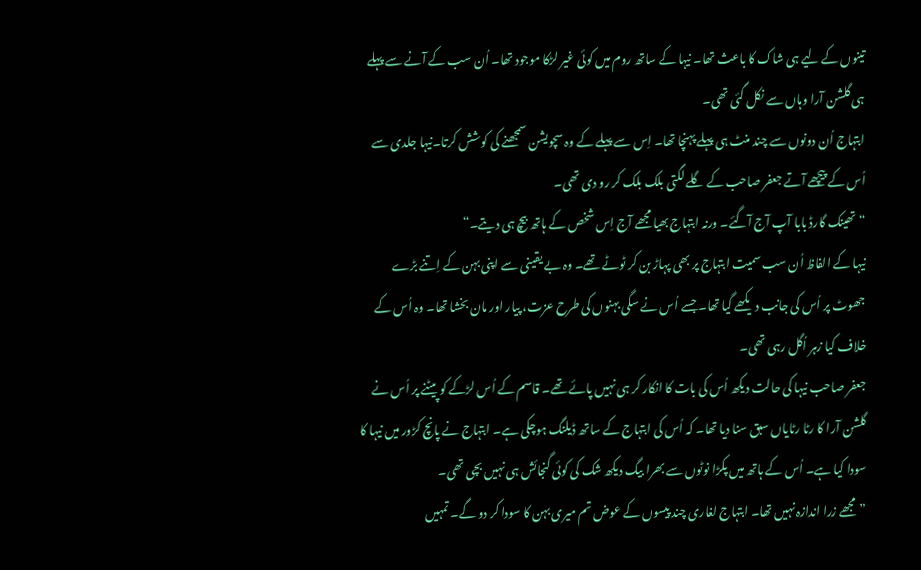تینوں کے لیے ہی شاک کا باعث تھا۔ نیہا کے ساتھ روم میں کوئی غیر لڑکا موجود تھا۔ اُن سب کے آنے سے پہلے ہی گلشن آرا وہاں سے نکل گئی تھی۔
ابتہاج اُن دونوں سے چند منٹ ہی پہلے پہنچا تھا۔ اِس سے پہلے کے وہ سچویشن سمجھنے کی کوشش کرتا۔نیہا جلدی سے اُس کے پیچھے آتے جعفر صاحب کے گلے لگتی بلک بلک کر رو دی تھی۔
“تھینک گارڈ بابا آپ آج آگئے۔ ورنہ ابتہاج بھیا مجھے آج اِس شخص کے ہاتھ بیچ ہی دیتے۔“
نیہا کے الفاظ اُن سب سمیت ابتہاج پر بھی پہاڑ بن کر ٹوٹے تھے۔ وہ بے یقینی سے اپنی بہن کے اِتنے بڑے جھوٹ پر اُس کی جانب دیکھے گیا تھا۔ جسے اُس نے سگی بہنوں کی طرح عزت، پیار اور مان بخشا تھا۔ وہ اُس کے خلاف کیا زہر اُگل رہی تھی۔
جعفر صاحب نیہا کی حالت دیکھ اُس کی بات کا انکار کر ہی نہیں پائے تھے۔ قاسم کے اُس لڑکے کو پیٹنے پر اُس نے گلشن آرا کا رٹا رٹایاں سبق سنا دیا تھا۔ کہ اُس کی ابتہاج کے ساتھ ڈیلنگ ہوچکی ہے۔ ابتہاج نے پانچ کڑور میں نیہا کا سودا کیا ہے۔ اُس کے ہاتھ میں پکڑا نوٹوں سے بھرا بیگ دیکھ شک کی کوئی گنجائش ہی نہیں بچی تھی۔
”مجھے زرا اندازہ نہیں تھا۔ ابتہاج لغاری چند پیسوں کے عوض تم میری بہن کا سودا کر دو گے۔ تمہیں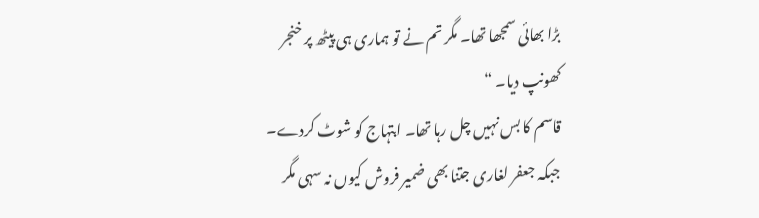بڑا بھائی سمجھا تھا۔ مگر تم نے تو ہماری ہی پیٹھ پر خنجر کھونپ دیا۔ “
قاسم کا بس نہیں چل رہا تھا۔ ابتہاج کو شوٹ کردے۔ جبکہ جعفر لغاری جتنا بھی ضمیر فروش کیوں نہ سہی مگر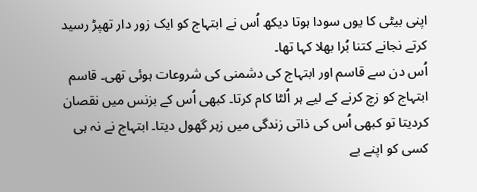اپنی بیٹی کا یوں سودا ہوتا دیکھ اُس نے ابتہاج کو ایک زور دار تھپڑ رسید کرتے نجانے کتنا بُرا بھلا کہا تھا۔
اُس دن سے قاسم اور ابتہاج کی دشمنی کی شروعات ہوئی تھی۔ قاسم ابتہاج کو زچ کرنے کے لیے ہر اُلٹا کام کرتا۔ کبھی اُس کے بزنس میں نقصان کردیتا تو کبھی اُس کی ذاتی زندگی میں زہر گھول دیتا۔ ابتہاج نے نہ ہی کسی کو اپنے بے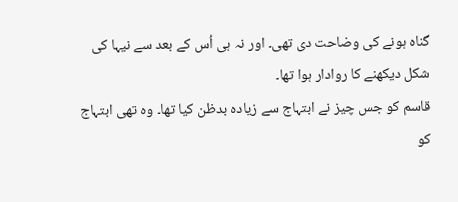گناہ ہونے کی وضاحت دی تھی۔ اور نہ ہی اُس کے بعد سے نیہا کی شکل دیکھنے کا روادار ہوا تھا۔
قاسم کو جس چیز نے ابتہاج سے زیادہ بدظن کیا تھا۔ وہ تھی ابتہاج کو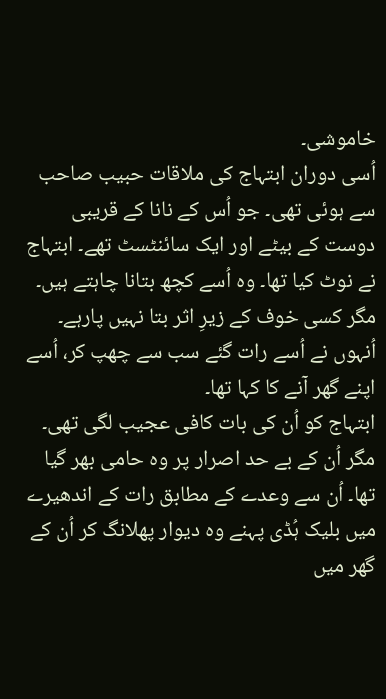خاموشی۔
اُسی دوران ابتہاج کی ملاقات حبیب صاحب سے ہوئی تھی۔ جو اُس کے نانا کے قریبی دوست کے بیٹے اور ایک سائنٹسٹ تھے۔ ابتہاج نے نوٹ کیا تھا۔ وہ اُسے کچھ بتانا چاہتے ہیں۔ مگر کسی خوف کے زیرِ اثر بتا نہیں پارہے۔
اُنہوں نے اُسے رات گئے سب سے چھپ کر، اُسے اپنے گھر آنے کا کہا تھا۔
ابتہاج کو اُن کی بات کافی عجیب لگی تھی۔ مگر اُن کے بے حد اصرار پر وہ حامی بھر گیا تھا۔ اُن سے وعدے کے مطابق رات کے اندھیرے میں بلیک ہُڈی پہنے وہ دیوار پھلانگ کر اُن کے گھر میں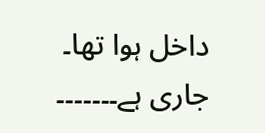داخل ہوا تھا۔
جاری ہے۔۔۔۔۔۔۔